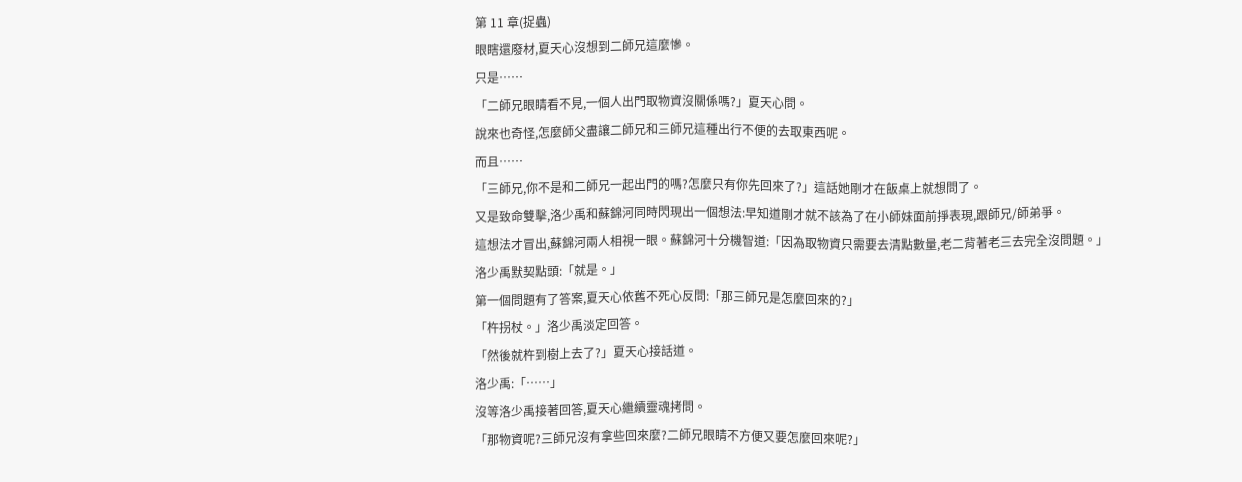第 11 章(捉蟲)
眼瞎還廢材,夏天心沒想到二師兄這麼慘。
只是……
「二師兄眼睛看不見,一個人出門取物資沒關係嗎?」夏天心問。
說來也奇怪,怎麼師父盡讓二師兄和三師兄這種出行不便的去取東西呢。
而且……
「三師兄,你不是和二師兄一起出門的嗎?怎麼只有你先回來了?」這話她剛才在飯桌上就想問了。
又是致命雙擊,洛少禹和蘇錦河同時閃現出一個想法:早知道剛才就不該為了在小師妹面前掙表現,跟師兄/師弟爭。
這想法才冒出,蘇錦河兩人相視一眼。蘇錦河十分機智道:「因為取物資只需要去清點數量,老二背著老三去完全沒問題。」
洛少禹默契點頭:「就是。」
第一個問題有了答案,夏天心依舊不死心反問:「那三師兄是怎麼回來的?」
「杵拐杖。」洛少禹淡定回答。
「然後就杵到樹上去了?」夏天心接話道。
洛少禹:「……」
沒等洛少禹接著回答,夏天心繼續靈魂拷問。
「那物資呢?三師兄沒有拿些回來麼?二師兄眼睛不方便又要怎麼回來呢?」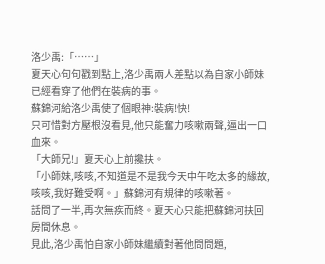洛少禹:「……」
夏天心句句戳到點上,洛少禹兩人差點以為自家小師妹已經看穿了他們在裝病的事。
蘇錦河給洛少禹使了個眼神:裝病!快!
只可惜對方壓根沒看見,他只能奮力咳嗽兩聲,逼出一口血來。
「大師兄!」夏天心上前攙扶。
「小師妹,咳咳,不知道是不是我今天中午吃太多的緣故,咳咳,我好難受啊。」蘇錦河有規律的咳嗽著。
話問了一半,再次無疾而終。夏天心只能把蘇錦河扶回房間休息。
見此,洛少禹怕自家小師妹繼續對著他問問題,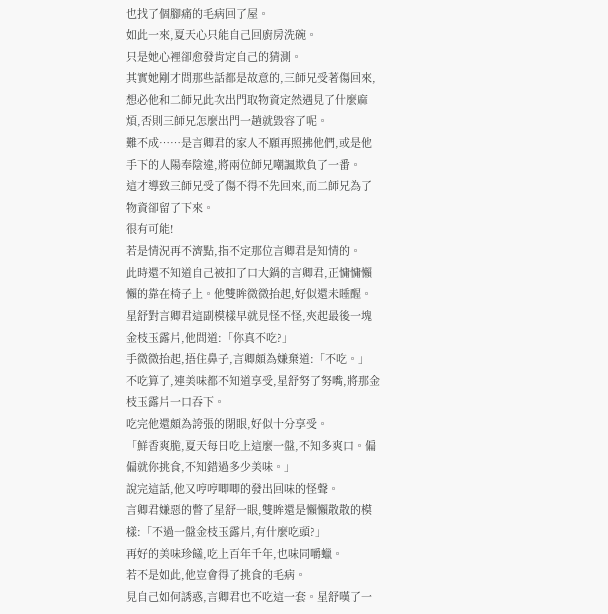也找了個腳痛的毛病回了屋。
如此一來,夏天心只能自己回廚房洗碗。
只是她心裡卻愈發肯定自己的猜測。
其實她剛才問那些話都是故意的,三師兄受著傷回來,想必他和二師兄此次出門取物資定然遇見了什麼麻煩,否則三師兄怎麼出門一趟就毀容了呢。
難不成……是言卿君的家人不願再照拂他們,或是他手下的人陽奉陰違,將兩位師兄嘲諷欺負了一番。
這才導致三師兄受了傷不得不先回來,而二師兄為了物資卻留了下來。
很有可能!
若是情況再不濟點,指不定那位言卿君是知情的。
此時還不知道自己被扣了口大鍋的言卿君,正慵慵懶懶的靠在椅子上。他雙眸微微抬起,好似還未睡醒。
星舒對言卿君這副模樣早就見怪不怪,夾起最後一塊金枝玉露片,他問道:「你真不吃?」
手微微抬起,捂住鼻子,言卿頗為嫌棄道:「不吃。」
不吃算了,連美味都不知道享受,星舒努了努嘴,將那金枝玉露片一口吞下。
吃完他還頗為誇張的閉眼,好似十分享受。
「鮮香爽脆,夏天每日吃上這麼一盤,不知多爽口。偏偏就你挑食,不知錯過多少美味。」
說完這話,他又哼哼唧唧的發出回味的怪聲。
言卿君嫌惡的瞥了星舒一眼,雙眸還是懶懶散散的模樣:「不過一盤金枝玉露片,有什麼吃頭?」
再好的美味珍饈,吃上百年千年,也味同嚼蠟。
若不是如此,他豈會得了挑食的毛病。
見自己如何誘惑,言卿君也不吃這一套。星舒嘆了一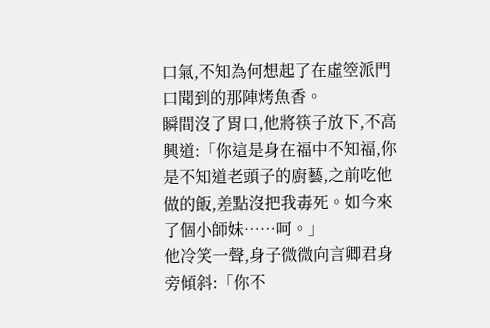口氣,不知為何想起了在虛箜派門口聞到的那陣烤魚香。
瞬間沒了胃口,他將筷子放下,不高興道:「你這是身在福中不知福,你是不知道老頭子的廚藝,之前吃他做的飯,差點沒把我毒死。如今來了個小師妹……呵。」
他冷笑一聲,身子微微向言卿君身旁傾斜:「你不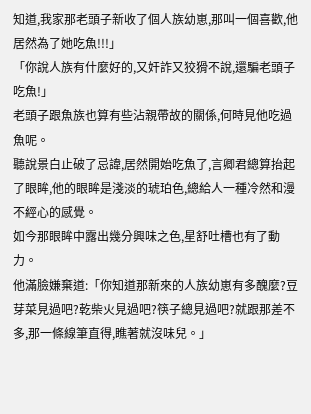知道,我家那老頭子新收了個人族幼崽,那叫一個喜歡,他居然為了她吃魚!!!」
「你說人族有什麼好的,又奸詐又狡猾不說,還騙老頭子吃魚!」
老頭子跟魚族也算有些沾親帶故的關係,何時見他吃過魚呢。
聽說景白止破了忌諱,居然開始吃魚了,言卿君總算抬起了眼眸,他的眼眸是淺淡的琥珀色,總給人一種冷然和漫不經心的感覺。
如今那眼眸中露出幾分興味之色,星舒吐槽也有了動力。
他滿臉嫌棄道:「你知道那新來的人族幼崽有多醜麼?豆芽菜見過吧?乾柴火見過吧?筷子總見過吧?就跟那差不多,那一條線筆直得,瞧著就沒味兒。」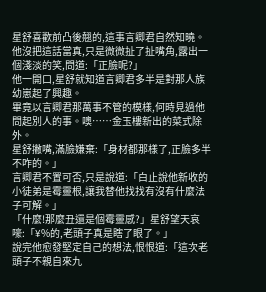星舒喜歡前凸後翹的,這事言卿君自然知曉。
他沒把這話當真,只是微微扯了扯嘴角,露出一個淺淡的笑,問道:「正臉呢?」
他一開口,星舒就知道言卿君多半是對那人族幼崽起了興趣。
畢竟以言卿君那萬事不管的模樣,何時見過他問起別人的事。噢……金玉樓新出的菜式除外。
星舒撇嘴,滿臉嫌棄:「身材都那樣了,正臉多半不咋的。」
言卿君不置可否,只是說道:「白止說他新收的小徒弟是霉靈根,讓我替他找找有沒有什麼法子可解。」
「什麼!那麼丑還是個霉靈感?」星舒望天哀嚎:「¥%的,老頭子真是瞎了眼了。」
說完他愈發堅定自己的想法,恨恨道:「這次老頭子不親自來九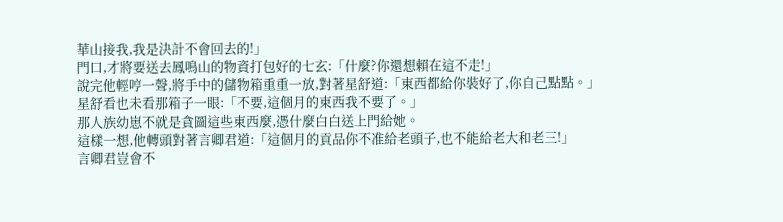華山接我,我是決計不會回去的!」
門口,才將要送去鳳鳴山的物資打包好的七玄:「什麼?你還想賴在這不走!」
說完他輕哼一聲,將手中的儲物箱重重一放,對著星舒道:「東西都給你裝好了,你自己點點。」
星舒看也未看那箱子一眼:「不要,這個月的東西我不要了。」
那人族幼崽不就是貪圖這些東西麼,憑什麼白白送上門給她。
這樣一想,他轉頭對著言卿君道:「這個月的貢品你不准給老頭子,也不能給老大和老三!」
言卿君豈會不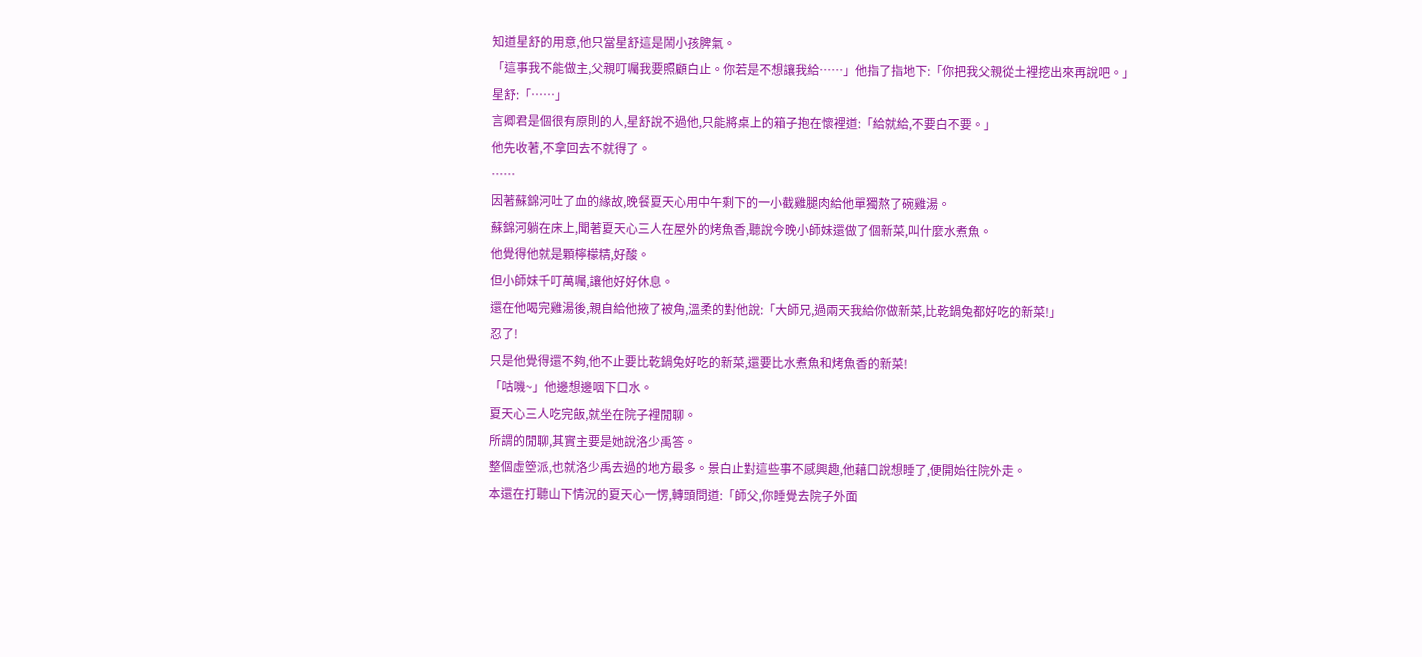知道星舒的用意,他只當星舒這是鬧小孩脾氣。
「這事我不能做主,父親叮囑我要照顧白止。你若是不想讓我給……」他指了指地下:「你把我父親從土裡挖出來再說吧。」
星舒:「……」
言卿君是個很有原則的人,星舒說不過他,只能將桌上的箱子抱在懷裡道:「給就給,不要白不要。」
他先收著,不拿回去不就得了。
……
因著蘇錦河吐了血的緣故,晚餐夏天心用中午剩下的一小截雞腿肉給他單獨熬了碗雞湯。
蘇錦河躺在床上,聞著夏天心三人在屋外的烤魚香,聽說今晚小師妹還做了個新菜,叫什麼水煮魚。
他覺得他就是顆檸檬精,好酸。
但小師妹千叮萬囑,讓他好好休息。
還在他喝完雞湯後,親自給他掖了被角,溫柔的對他說:「大師兄,過兩天我給你做新菜,比乾鍋兔都好吃的新菜!」
忍了!
只是他覺得還不夠,他不止要比乾鍋兔好吃的新菜,還要比水煮魚和烤魚香的新菜!
「咕嘰~」他邊想邊咽下口水。
夏天心三人吃完飯,就坐在院子裡閒聊。
所謂的閒聊,其實主要是她說洛少禹答。
整個虛箜派,也就洛少禹去過的地方最多。景白止對這些事不感興趣,他藉口說想睡了,便開始往院外走。
本還在打聽山下情況的夏天心一愣,轉頭問道:「師父,你睡覺去院子外面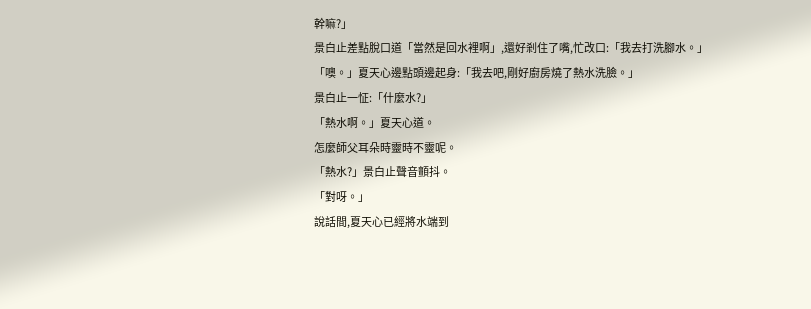幹嘛?」
景白止差點脫口道「當然是回水裡啊」,還好剎住了嘴,忙改口:「我去打洗腳水。」
「噢。」夏天心邊點頭邊起身:「我去吧,剛好廚房燒了熱水洗臉。」
景白止一怔:「什麼水?」
「熱水啊。」夏天心道。
怎麼師父耳朵時靈時不靈呢。
「熱水?」景白止聲音顫抖。
「對呀。」
說話間,夏天心已經將水端到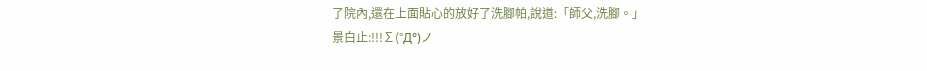了院內,還在上面貼心的放好了洗腳帕,說道:「師父,洗腳。」
景白止:!!!∑(°Д°)ノ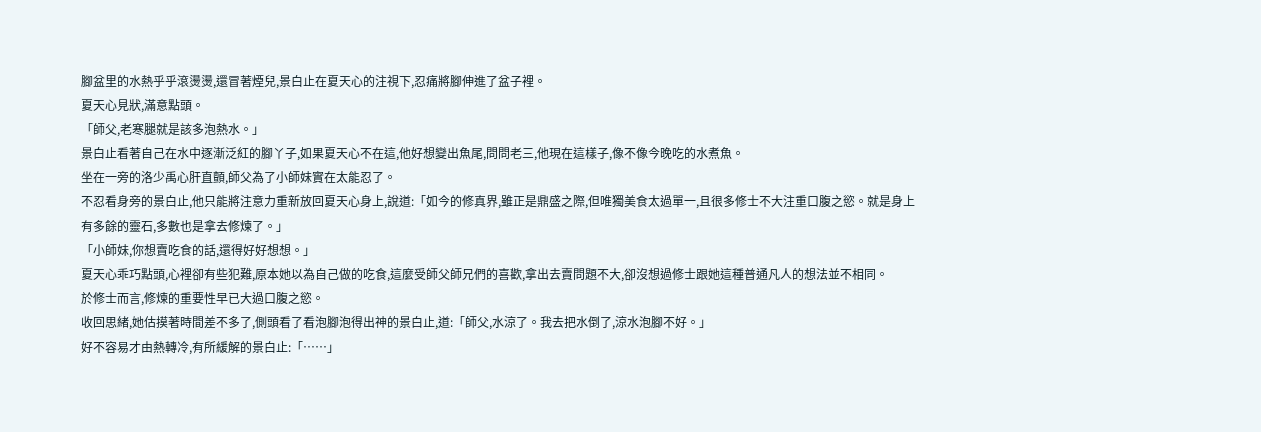腳盆里的水熱乎乎滾燙燙,還冒著煙兒,景白止在夏天心的注視下,忍痛將腳伸進了盆子裡。
夏天心見狀,滿意點頭。
「師父,老寒腿就是該多泡熱水。」
景白止看著自己在水中逐漸泛紅的腳丫子,如果夏天心不在這,他好想變出魚尾,問問老三,他現在這樣子,像不像今晚吃的水煮魚。
坐在一旁的洛少禹心肝直顫,師父為了小師妹實在太能忍了。
不忍看身旁的景白止,他只能將注意力重新放回夏天心身上,說道:「如今的修真界,雖正是鼎盛之際,但唯獨美食太過單一,且很多修士不大注重口腹之慾。就是身上有多餘的靈石,多數也是拿去修煉了。」
「小師妹,你想賣吃食的話,還得好好想想。」
夏天心乖巧點頭,心裡卻有些犯難,原本她以為自己做的吃食,這麼受師父師兄們的喜歡,拿出去賣問題不大,卻沒想過修士跟她這種普通凡人的想法並不相同。
於修士而言,修煉的重要性早已大過口腹之慾。
收回思緒,她估摸著時間差不多了,側頭看了看泡腳泡得出神的景白止,道:「師父,水涼了。我去把水倒了,涼水泡腳不好。」
好不容易才由熱轉冷,有所緩解的景白止:「……」